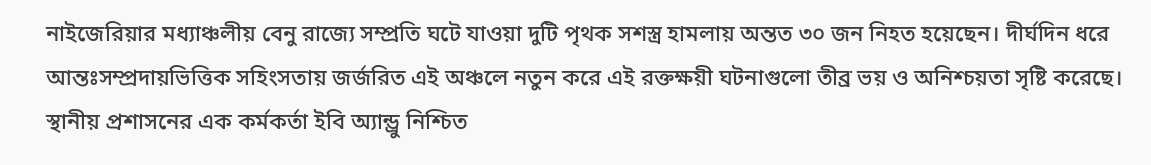নাইজেরিয়ার মধ্যাঞ্চলীয় বেনু রাজ্যে সম্প্রতি ঘটে যাওয়া দুটি পৃথক সশস্ত্র হামলায় অন্তত ৩০ জন নিহত হয়েছেন। দীর্ঘদিন ধরে আন্তঃসম্প্রদায়ভিত্তিক সহিংসতায় জর্জরিত এই অঞ্চলে নতুন করে এই রক্তক্ষয়ী ঘটনাগুলো তীব্র ভয় ও অনিশ্চয়তা সৃষ্টি করেছে।
স্থানীয় প্রশাসনের এক কর্মকর্তা ইবি অ্যান্ড্রু নিশ্চিত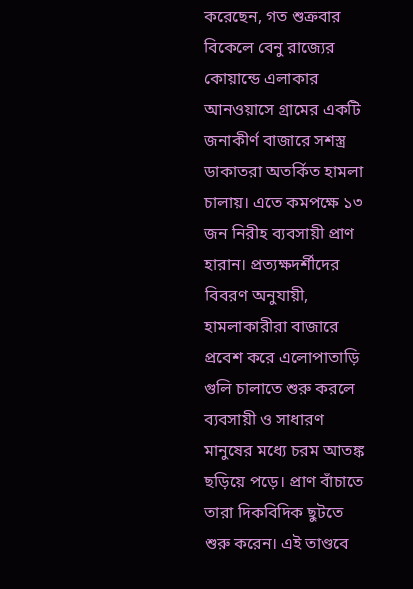করেছেন, গত শুক্রবার বিকেলে বেনু রাজ্যের কোয়ান্ডে এলাকার আনওয়াসে গ্রামের একটি জনাকীর্ণ বাজারে সশস্ত্র ডাকাতরা অতর্কিত হামলা চালায়। এতে কমপক্ষে ১৩ জন নিরীহ ব্যবসায়ী প্রাণ হারান। প্রত্যক্ষদর্শীদের বিবরণ অনুযায়ী, হামলাকারীরা বাজারে প্রবেশ করে এলোপাতাড়ি গুলি চালাতে শুরু করলে ব্যবসায়ী ও সাধারণ মানুষের মধ্যে চরম আতঙ্ক ছড়িয়ে পড়ে। প্রাণ বাঁচাতে তারা দিকবিদিক ছুটতে শুরু করেন। এই তাণ্ডবে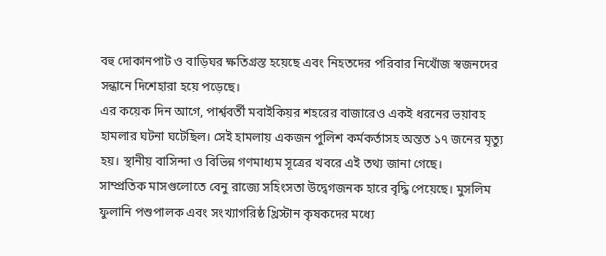বহু দোকানপাট ও বাড়িঘর ক্ষতিগ্রস্ত হয়েছে এবং নিহতদের পরিবার নিখোঁজ স্বজনদের সন্ধানে দিশেহারা হয়ে পড়েছে।
এর কয়েক দিন আগে, পার্শ্ববর্তী মবাইকিয়র শহরের বাজারেও একই ধরনের ভয়াবহ হামলার ঘটনা ঘটেছিল। সেই হামলায় একজন পুলিশ কর্মকর্তাসহ অন্তত ১৭ জনের মৃত্যু হয়। স্থানীয় বাসিন্দা ও বিভিন্ন গণমাধ্যম সূত্রের খবরে এই তথ্য জানা গেছে।
সাম্প্রতিক মাসগুলোতে বেনু রাজ্যে সহিংসতা উদ্বেগজনক হারে বৃদ্ধি পেয়েছে। মুসলিম ফুলানি পশুপালক এবং সংখ্যাগরিষ্ঠ খ্রিস্টান কৃষকদের মধ্যে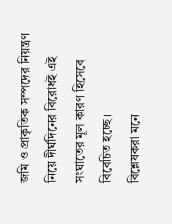জমি ও প্রাকৃতিক সম্পদের নিয়ন্ত্রণ নিয়ে দীর্ঘদিনের বিরোধই এই সংঘাতের মূল কারণ হিসেবে বিবেচিত হচ্ছে।
বিশ্লেষকরা মনে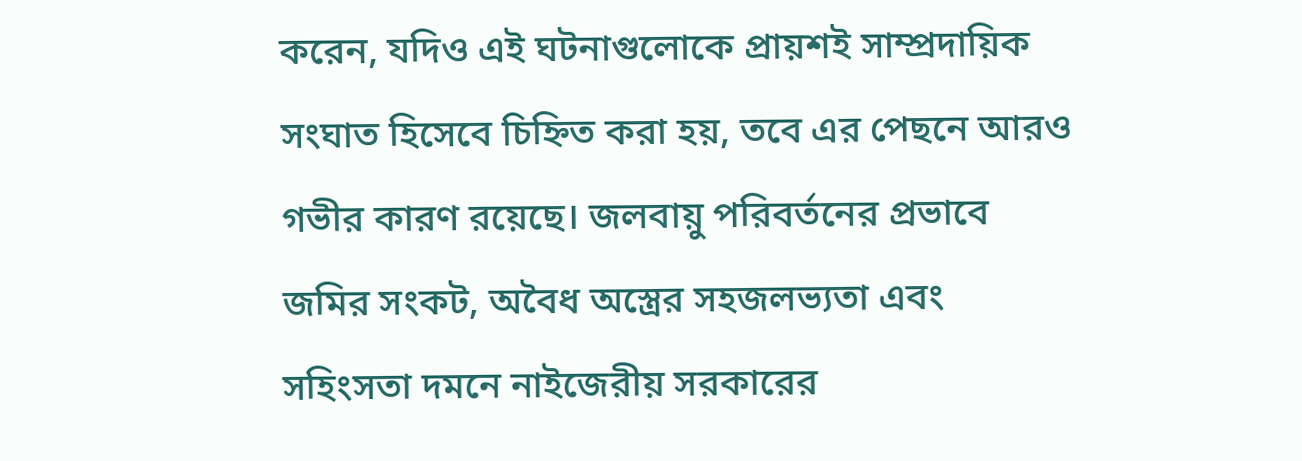করেন, যদিও এই ঘটনাগুলোকে প্রায়শই সাম্প্রদায়িক সংঘাত হিসেবে চিহ্নিত করা হয়, তবে এর পেছনে আরও গভীর কারণ রয়েছে। জলবায়ু পরিবর্তনের প্রভাবে জমির সংকট, অবৈধ অস্ত্রের সহজলভ্যতা এবং সহিংসতা দমনে নাইজেরীয় সরকারের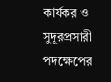কার্যকর ও সুদূরপ্রসারী পদক্ষেপের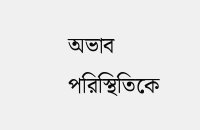অভাব পরিস্থিতিকে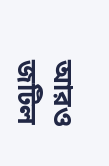আরও জটিল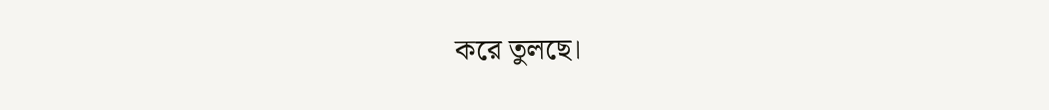করে তুলছে।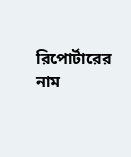রিপোর্টারের নাম